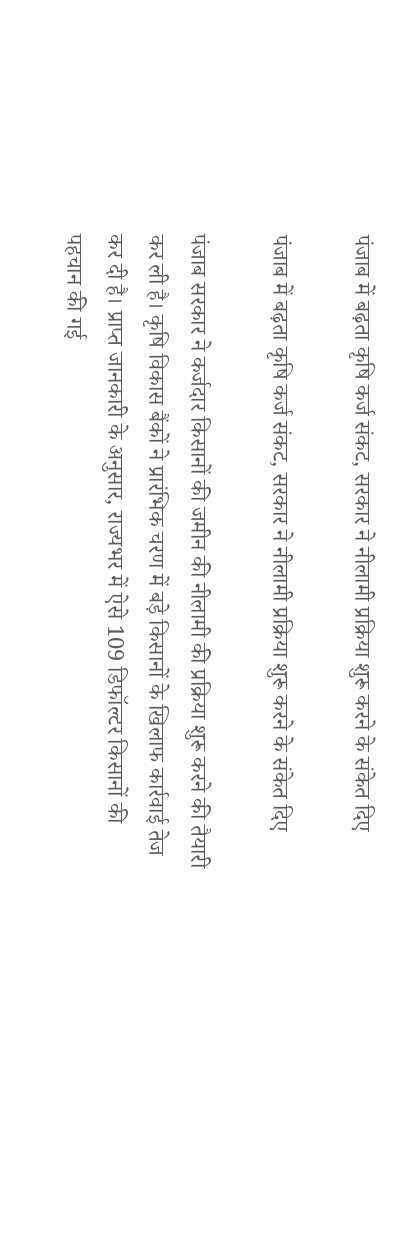पंजाब में बढ़ता कृषि कर्ज संकट, सरकार ने नीलामी प्रक्रिया शुरू करने के संकेत दिए

पंजाब में बढ़ता कृषि कर्ज संकट, सरकार ने नीलामी प्रक्रिया शुरू करने के संकेत दिए

पंजाब सरकार ने कर्जदार किसानों की जमीन की नीलामी की प्रक्रिया शुरू करने की तैयारी कर ली है। कृषि विकास बैंकों ने प्रारंभिक चरण में बड़े किसानों के खिलाफ कार्रवाई तेज कर दी है। प्राप्त जानकारी के अनुसार, राज्यभर में ऐसे 109 डिफॉल्टर किसानों की पहचान की गई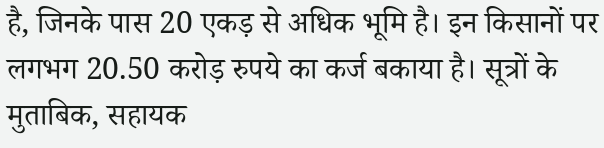है, जिनके पास 20 एकड़ से अधिक भूमि है। इन किसानों पर लगभग 20.50 करोड़ रुपये का कर्ज बकाया है। सूत्रों के मुताबिक, सहायक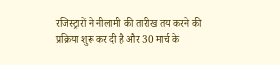रजिस्ट्रारों ने नीलामी की तारीख तय करने की प्रक्रिया शुरू कर दी है और 30 मार्च के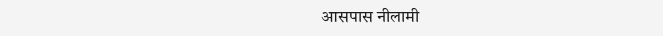आसपास नीलामी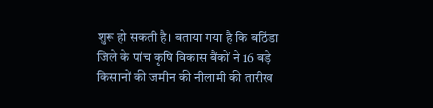शुरू हो सकती है। बताया गया है कि बठिंडा जिले के पांच कृषि विकास बैंकों ने 16 बड़े किसानों की जमीन की नीलामी की तारीख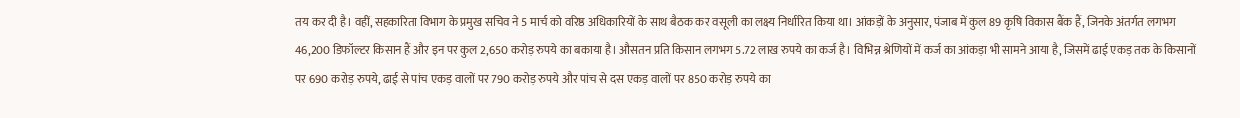तय कर दी है। वहीं, सहकारिता विभाग के प्रमुख सचिव ने 5 मार्च को वरिष्ठ अधिकारियों के साथ बैठक कर वसूली का लक्ष्य निर्धारित किया था। आंकड़ों के अनुसार, पंजाब में कुल 89 कृषि विकास बैंक हैं, जिनके अंतर्गत लगभग 46,200 डिफॉल्टर किसान हैं और इन पर कुल 2,650 करोड़ रुपये का बकाया है। औसतन प्रति किसान लगभग 5.72 लाख रुपये का कर्ज है। विभिन्न श्रेणियों में कर्ज का आंकड़ा भी सामने आया है, जिसमें ढाई एकड़ तक के किसानों पर 690 करोड़ रुपये, ढाई से पांच एकड़ वालों पर 790 करोड़ रुपये और पांच से दस एकड़ वालों पर 850 करोड़ रुपये का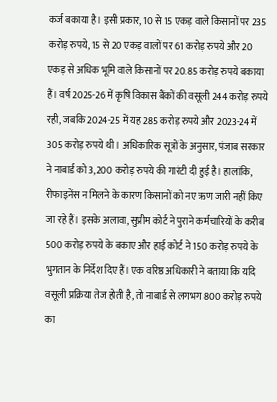कर्ज बकाया है। इसी प्रकार, 10 से 15 एकड़ वाले किसानों पर 235 करोड़ रुपये, 15 से 20 एकड़ वालों पर 61 करोड़ रुपये और 20 एकड़ से अधिक भूमि वाले किसानों पर 20.85 करोड़ रुपये बकाया हैं। वर्ष 2025-26 में कृषि विकास बैंकों की वसूली 244 करोड़ रुपये रही, जबकि 2024-25 में यह 285 करोड़ रुपये और 2023-24 में 305 करोड़ रुपये थी। अधिकारिक सूत्रों के अनुसार, पंजाब सरकार ने नाबार्ड को 3,200 करोड़ रुपये की गारंटी दी हुई है। हालांकि, रीफाइनेंस न मिलने के कारण किसानों को नए ऋण जारी नहीं किए जा रहे हैं। इसके अलावा, सुप्रीम कोर्ट ने पुराने कर्मचारियों के करीब 500 करोड़ रुपये के बकाए और हाई कोर्ट ने 150 करोड़ रुपये के भुगतान के निर्देश दिए हैं। एक वरिष्ठ अधिकारी ने बताया कि यदि वसूली प्रक्रिया तेज होती है, तो नाबार्ड से लगभग 800 करोड़ रुपये का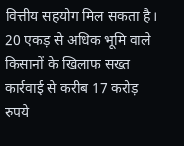वित्तीय सहयोग मिल सकता है। 20 एकड़ से अधिक भूमि वाले किसानों के खिलाफ सख्त कार्रवाई से करीब 17 करोड़ रुपये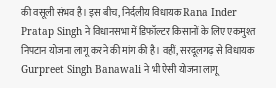की वसूली संभव है। इस बीच, निर्दलीय विधायक Rana Inder Pratap Singh ने विधानसभा में डिफॉल्टर किसानों के लिए एकमुश्त निपटान योजना लागू करने की मांग की है। वहीं, सरदूलगढ़ से विधायक Gurpreet Singh Banawali ने भी ऐसी योजना लागू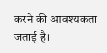करने की आवश्यकता जताई है।